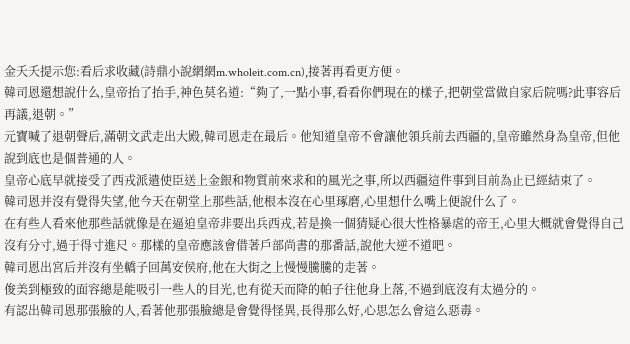金夭夭提示您:看后求收藏(詩鼎小說網網m.wholeit.com.cn),接著再看更方便。
韓司恩還想說什么,皇帝抬了抬手,神色莫名道:“夠了,一點小事,看看你們現在的樣子,把朝堂當做自家后院嗎?此事容后再議,退朝。”
元寶喊了退朝聲后,滿朝文武走出大殿,韓司恩走在最后。他知道皇帝不會讓他領兵前去西疆的,皇帝雖然身為皇帝,但他說到底也是個普通的人。
皇帝心底早就接受了西戎派遣使臣送上金銀和物質前來求和的風光之事,所以西疆這件事到目前為止已經結束了。
韓司恩并沒有覺得失望,他今天在朝堂上那些話,他根本沒在心里琢磨,心里想什么嘴上便說什么了。
在有些人看來他那些話就像是在逼迫皇帝非要出兵西戎,若是換一個猜疑心很大性格暴虐的帝王,心里大概就會覺得自己沒有分寸,過于得寸進尺。那樣的皇帝應該會借著戶部尚書的那番話,說他大逆不道吧。
韓司恩出宮后并沒有坐轎子回萬安侯府,他在大街之上慢慢騰騰的走著。
俊美到極致的面容總是能吸引一些人的目光,也有從天而降的帕子往他身上落,不過到底沒有太過分的。
有認出韓司恩那張臉的人,看著他那張臉總是會覺得怪異,長得那么好,心思怎么會這么惡毒。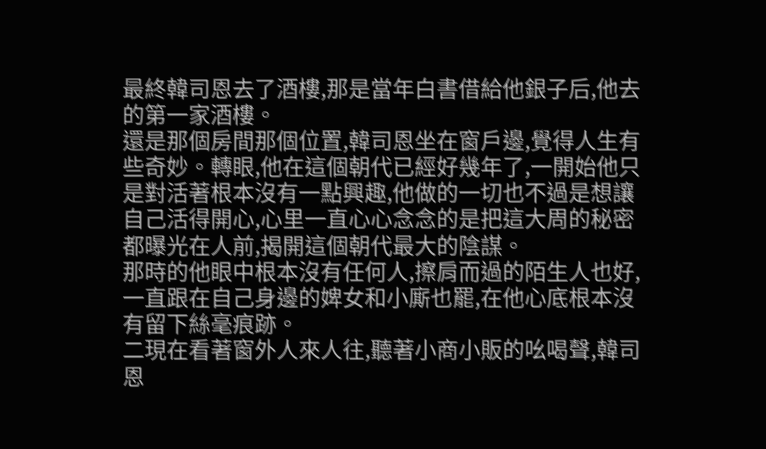最終韓司恩去了酒樓,那是當年白書借給他銀子后,他去的第一家酒樓。
還是那個房間那個位置,韓司恩坐在窗戶邊,覺得人生有些奇妙。轉眼,他在這個朝代已經好幾年了,一開始他只是對活著根本沒有一點興趣,他做的一切也不過是想讓自己活得開心,心里一直心心念念的是把這大周的秘密都曝光在人前,揭開這個朝代最大的陰謀。
那時的他眼中根本沒有任何人,擦肩而過的陌生人也好,一直跟在自己身邊的婢女和小廝也罷,在他心底根本沒有留下絲毫痕跡。
二現在看著窗外人來人往,聽著小商小販的吆喝聲,韓司恩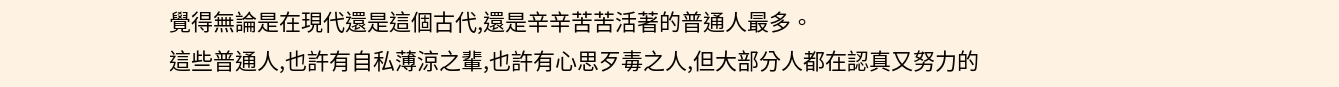覺得無論是在現代還是這個古代,還是辛辛苦苦活著的普通人最多。
這些普通人,也許有自私薄涼之輩,也許有心思歹毒之人,但大部分人都在認真又努力的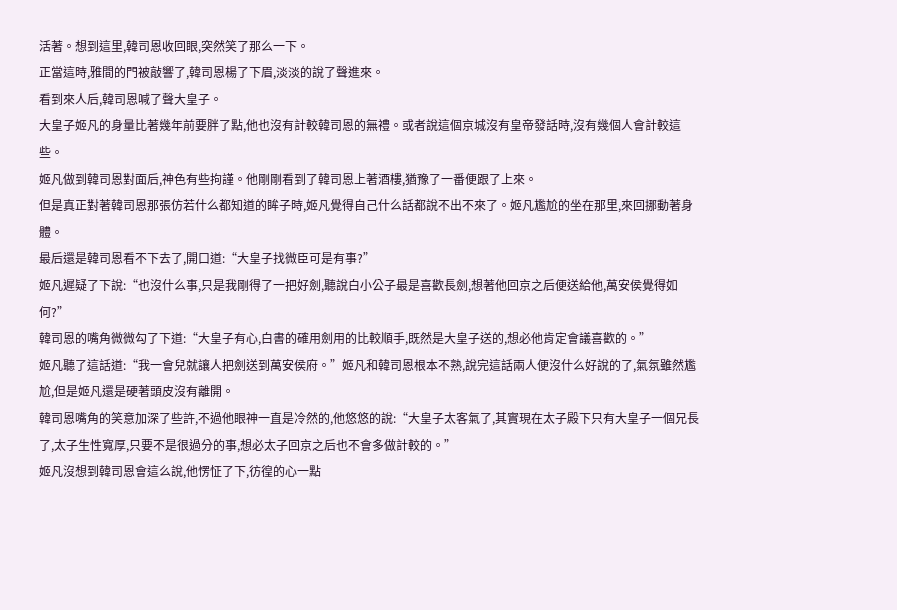活著。想到這里,韓司恩收回眼,突然笑了那么一下。
正當這時,雅間的門被敲響了,韓司恩楊了下眉,淡淡的說了聲進來。
看到來人后,韓司恩喊了聲大皇子。
大皇子姬凡的身量比著幾年前要胖了點,他也沒有計較韓司恩的無禮。或者說這個京城沒有皇帝發話時,沒有幾個人會計較這些。
姬凡做到韓司恩對面后,神色有些拘謹。他剛剛看到了韓司恩上著酒樓,猶豫了一番便跟了上來。
但是真正對著韓司恩那張仿若什么都知道的眸子時,姬凡覺得自己什么話都說不出不來了。姬凡尷尬的坐在那里,來回挪動著身體。
最后還是韓司恩看不下去了,開口道:“大皇子找微臣可是有事?”
姬凡遲疑了下說:“也沒什么事,只是我剛得了一把好劍,聽說白小公子最是喜歡長劍,想著他回京之后便送給他,萬安侯覺得如何?”
韓司恩的嘴角微微勾了下道:“大皇子有心,白書的確用劍用的比較順手,既然是大皇子送的,想必他肯定會議喜歡的。”
姬凡聽了這話道:“我一會兒就讓人把劍送到萬安侯府。”姬凡和韓司恩根本不熟,說完這話兩人便沒什么好說的了,氣氛雖然尷尬,但是姬凡還是硬著頭皮沒有離開。
韓司恩嘴角的笑意加深了些許,不過他眼神一直是冷然的,他悠悠的說:“大皇子太客氣了,其實現在太子殿下只有大皇子一個兄長了,太子生性寬厚,只要不是很過分的事,想必太子回京之后也不會多做計較的。”
姬凡沒想到韓司恩會這么說,他愣怔了下,彷徨的心一點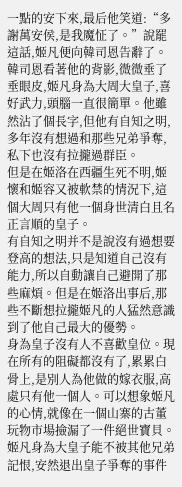一點的安下來,最后他笑道:“多謝萬安侯,是我魔怔了。”說罷這話,姬凡便向韓司恩告辭了。
韓司恩看著他的背影,微微垂了垂眼皮,姬凡身為大周大皇子,喜好武力,頭腦一直很簡單。他雖然沾了個長字,但他有自知之明,多年沒有想過和那些兄弟爭奪,私下也沒有拉攏過群臣。
但是在姬洛在西疆生死不明,姬懷和姬容又被軟禁的情況下,這個大周只有他一個身世清白且名正言順的皇子。
有自知之明并不是說沒有過想要登高的想法,只是知道自己沒有能力,所以自動讓自己避開了那些麻煩。但是在姬洛出事后,那些不斷想拉攏姬凡的人猛然意識到了他自己最大的優勢。
身為皇子沒有人不喜歡皇位。現在所有的阻礙都沒有了,累累白骨上,是別人為他做的嫁衣服,高處只有他一個人。可以想象姬凡的心情,就像在一個山寨的古董玩物市場撿漏了一件絕世寶貝。
姬凡身為大皇子能不被其他兄弟記恨,安然退出皇子爭奪的事件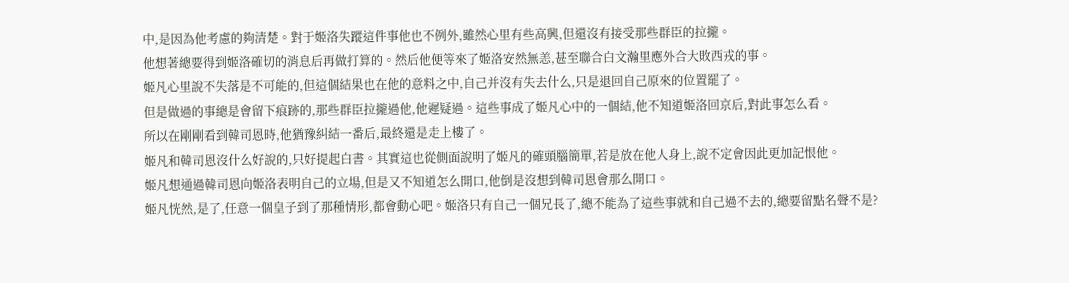中,是因為他考慮的夠清楚。對于姬洛失蹤這件事他也不例外,雖然心里有些高興,但還沒有接受那些群臣的拉攏。
他想著總要得到姬洛確切的消息后再做打算的。然后他便等來了姬洛安然無恙,甚至聯合白文瀚里應外合大敗西戎的事。
姬凡心里說不失落是不可能的,但這個結果也在他的意料之中,自己并沒有失去什么,只是退回自己原來的位置罷了。
但是做過的事總是會留下痕跡的,那些群臣拉攏過他,他遲疑過。這些事成了姬凡心中的一個結,他不知道姬洛回京后,對此事怎么看。
所以在剛剛看到韓司恩時,他猶豫糾結一番后,最終還是走上樓了。
姬凡和韓司恩沒什么好說的,只好提起白書。其實這也從側面說明了姬凡的確頭腦簡單,若是放在他人身上,說不定會因此更加記恨他。
姬凡想通過韓司恩向姬洛表明自己的立場,但是又不知道怎么開口,他倒是沒想到韓司恩會那么開口。
姬凡恍然,是了,任意一個皇子到了那種情形,都會動心吧。姬洛只有自己一個兄長了,總不能為了這些事就和自己過不去的,總要留點名聲不是?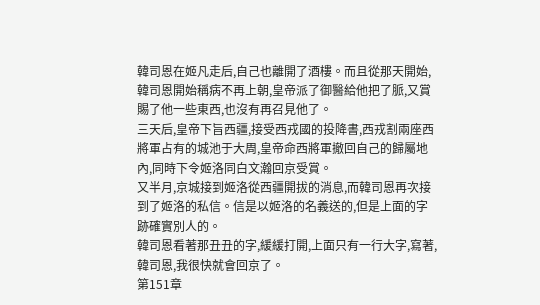韓司恩在姬凡走后,自己也離開了酒樓。而且從那天開始,韓司恩開始稱病不再上朝,皇帝派了御醫給他把了脈,又賞賜了他一些東西,也沒有再召見他了。
三天后,皇帝下旨西疆,接受西戎國的投降書,西戎割兩座西將軍占有的城池于大周,皇帝命西將軍撤回自己的歸屬地內,同時下令姬洛同白文瀚回京受賞。
又半月,京城接到姬洛從西疆開拔的消息,而韓司恩再次接到了姬洛的私信。信是以姬洛的名義送的,但是上面的字跡確實別人的。
韓司恩看著那丑丑的字,緩緩打開,上面只有一行大字,寫著,韓司恩,我很快就會回京了。
第151章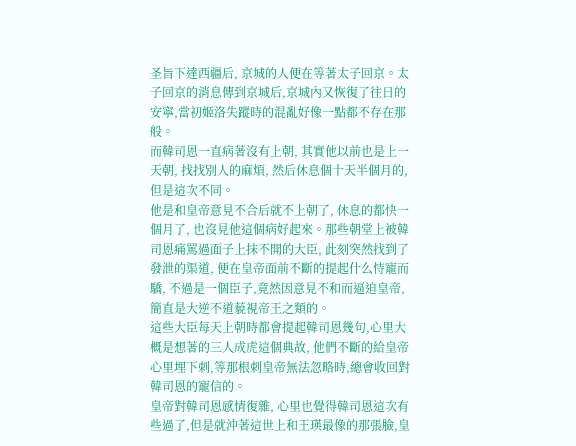圣旨下達西疆后, 京城的人便在等著太子回京。太子回京的消息傳到京城后,京城內又恢復了往日的安寧,當初姬洛失蹤時的混亂好像一點都不存在那般。
而韓司恩一直病著沒有上朝, 其實他以前也是上一天朝, 找找別人的麻煩, 然后休息個十天半個月的,但是這次不同。
他是和皇帝意見不合后就不上朝了, 休息的都快一個月了, 也沒見他這個病好起來。那些朝堂上被韓司恩痛罵過面子上抹不開的大臣, 此刻突然找到了發泄的渠道, 便在皇帝面前不斷的提起什么恃寵而驕, 不過是一個臣子,竟然因意見不和而逼迫皇帝,簡直是大逆不道藐視帝王之類的。
這些大臣每天上朝時都會提起韓司恩幾句,心里大概是想著的三人成虎這個典故, 他們不斷的給皇帝心里埋下刺,等那根刺皇帝無法忽略時,總會收回對韓司恩的寵信的。
皇帝對韓司恩感情復雜, 心里也覺得韓司恩這次有些過了,但是就沖著這世上和王瑛最像的那張臉,皇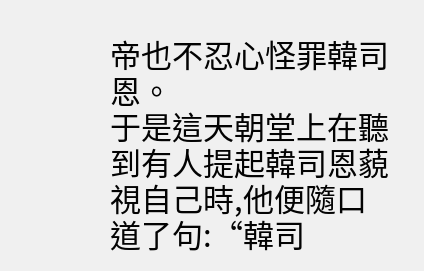帝也不忍心怪罪韓司恩。
于是這天朝堂上在聽到有人提起韓司恩藐視自己時,他便隨口道了句:“韓司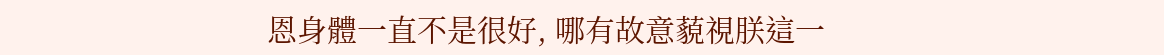恩身體一直不是很好, 哪有故意藐視朕這一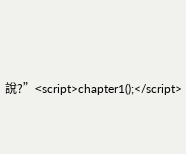說?”<script>chapter1();</script>